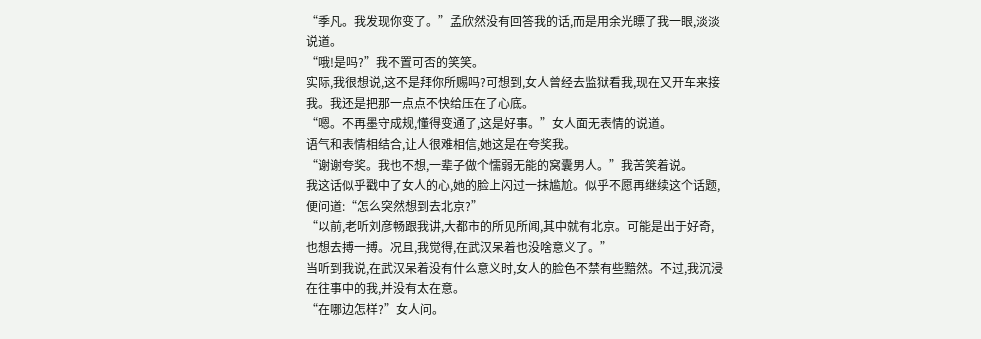“季凡。我发现你变了。”孟欣然没有回答我的话,而是用余光瞟了我一眼,淡淡说道。
“哦!是吗?”我不置可否的笑笑。
实际,我很想说,这不是拜你所赐吗?可想到,女人曾经去监狱看我,现在又开车来接我。我还是把那一点点不快给压在了心底。
“嗯。不再墨守成规,懂得变通了,这是好事。”女人面无表情的说道。
语气和表情相结合,让人很难相信,她这是在夸奖我。
“谢谢夸奖。我也不想,一辈子做个懦弱无能的窝囊男人。”我苦笑着说。
我这话似乎戳中了女人的心,她的脸上闪过一抹尴尬。似乎不愿再继续这个话题,便问道:“怎么突然想到去北京?”
“以前,老听刘彦畅跟我讲,大都市的所见所闻,其中就有北京。可能是出于好奇,也想去搏一搏。况且,我觉得,在武汉呆着也没啥意义了。”
当听到我说,在武汉呆着没有什么意义时,女人的脸色不禁有些黯然。不过,我沉浸在往事中的我,并没有太在意。
“在哪边怎样?”女人问。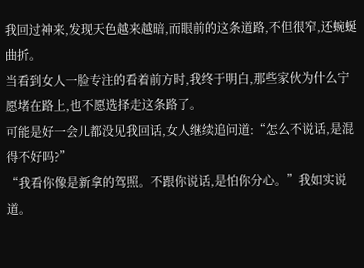我回过神来,发现天色越来越暗,而眼前的这条道路,不但很窄,还蜿蜒曲折。
当看到女人一脸专注的看着前方时,我终于明白,那些家伙为什么宁愿堵在路上,也不愿选择走这条路了。
可能是好一会儿都没见我回话,女人继续追问道:“怎么不说话,是混得不好吗?”
“我看你像是新拿的驾照。不跟你说话,是怕你分心。”我如实说道。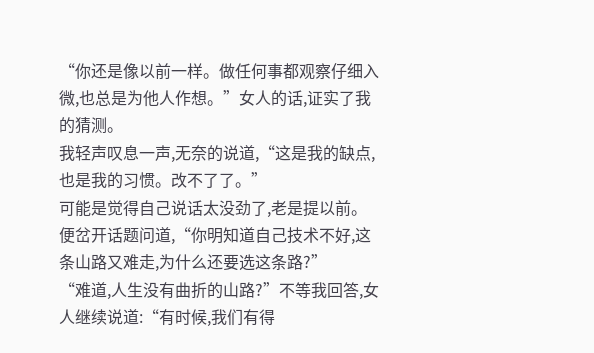“你还是像以前一样。做任何事都观察仔细入微,也总是为他人作想。”女人的话,证实了我的猜测。
我轻声叹息一声,无奈的说道,“这是我的缺点,也是我的习惯。改不了了。”
可能是觉得自己说话太没劲了,老是提以前。便岔开话题问道,“你明知道自己技术不好,这条山路又难走,为什么还要选这条路?”
“难道,人生没有曲折的山路?”不等我回答,女人继续说道:“有时候,我们有得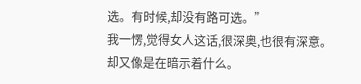选。有时候,却没有路可选。”
我一愣,觉得女人这话,很深奥,也很有深意。却又像是在暗示着什么。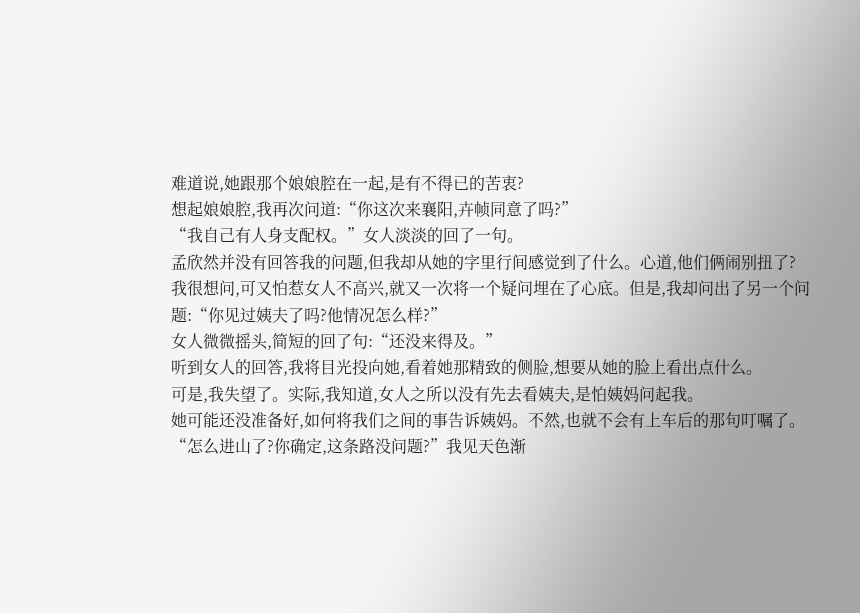难道说,她跟那个娘娘腔在一起,是有不得已的苦衷?
想起娘娘腔,我再次问道:“你这次来襄阳,卉帧同意了吗?”
“我自己有人身支配权。”女人淡淡的回了一句。
孟欣然并没有回答我的问题,但我却从她的字里行间感觉到了什么。心道,他们俩闹别扭了?
我很想问,可又怕惹女人不高兴,就又一次将一个疑问埋在了心底。但是,我却问出了另一个问题:“你见过姨夫了吗?他情况怎么样?”
女人微微摇头,简短的回了句:“还没来得及。”
听到女人的回答,我将目光投向她,看着她那精致的侧脸,想要从她的脸上看出点什么。
可是,我失望了。实际,我知道,女人之所以没有先去看姨夫,是怕姨妈问起我。
她可能还没准备好,如何将我们之间的事告诉姨妈。不然,也就不会有上车后的那句叮嘱了。
“怎么进山了?你确定,这条路没问题?”我见天色渐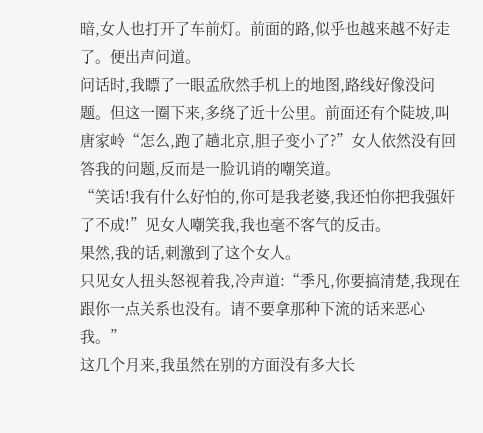暗,女人也打开了车前灯。前面的路,似乎也越来越不好走了。便出声问道。
问话时,我瞟了一眼孟欣然手机上的地图,路线好像没问题。但这一圈下来,多绕了近十公里。前面还有个陡坡,叫唐家岭“怎么,跑了趟北京,胆子变小了?”女人依然没有回答我的问题,反而是一脸讥诮的嘲笑道。
“笑话!我有什么好怕的,你可是我老婆,我还怕你把我强奸了不成!”见女人嘲笑我,我也毫不客气的反击。
果然,我的话,刺激到了这个女人。
只见女人扭头怒视着我,冷声道:“季凡,你要搞清楚,我现在跟你一点关系也没有。请不要拿那种下流的话来恶心我。”
这几个月来,我虽然在别的方面没有多大长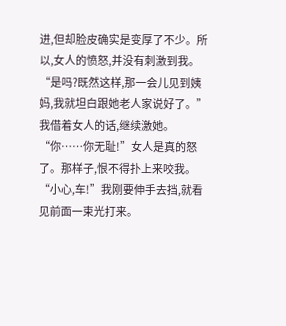进,但却脸皮确实是变厚了不少。所以,女人的愤怒,并没有刺激到我。
“是吗?既然这样,那一会儿见到姨妈,我就坦白跟她老人家说好了。”我借着女人的话,继续激她。
“你……你无耻!”女人是真的怒了。那样子,恨不得扑上来咬我。
“小心,车!”我刚要伸手去挡,就看见前面一束光打来。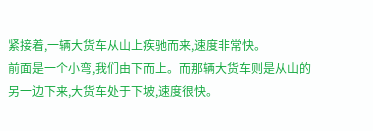紧接着,一辆大货车从山上疾驰而来,速度非常快。
前面是一个小弯,我们由下而上。而那辆大货车则是从山的另一边下来,大货车处于下坡,速度很快。